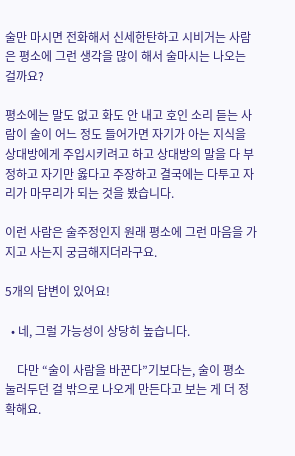술만 마시면 전화해서 신세한탄하고 시비거는 사람은 평소에 그런 생각을 많이 해서 술마시는 나오는 걸까요?

평소에는 말도 없고 화도 안 내고 호인 소리 듣는 사람이 술이 어느 정도 들어가면 자기가 아는 지식을 상대방에게 주입시키려고 하고 상대방의 말을 다 부정하고 자기만 옳다고 주장하고 결국에는 다투고 자리가 마무리가 되는 것을 봤습니다.

이런 사람은 술주정인지 원래 평소에 그런 마음을 가지고 사는지 궁금해지더라구요.

5개의 답변이 있어요!

  • 네, 그럴 가능성이 상당히 높습니다.

    다만 “술이 사람을 바꾼다”기보다는, 술이 평소 눌러두던 걸 밖으로 나오게 만든다고 보는 게 더 정확해요.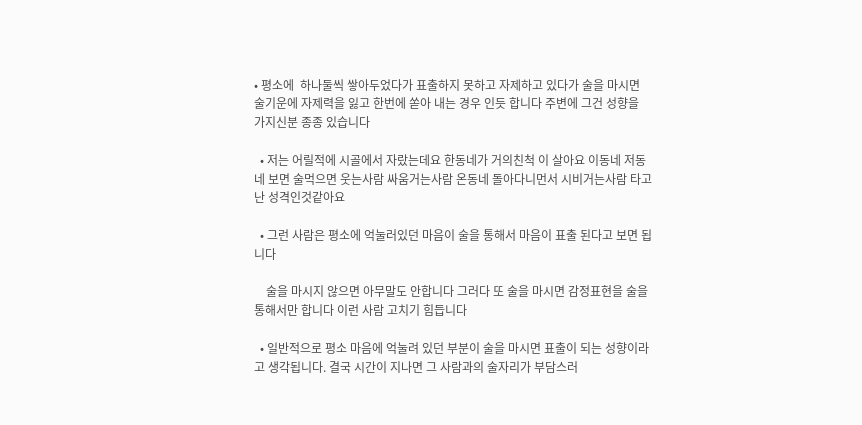• 평소에  하나둘씩 쌓아두었다가 표출하지 못하고 자제하고 있다가 술을 마시면 술기운에 자제력을 잃고 한번에 쏟아 내는 경우 인듯 합니다 주변에 그건 성향을 가지신분 종종 있습니다

  • 저는 어릴적에 시골에서 자랐는데요 한동네가 거의친척 이 살아요 이동네 저동네 보면 술먹으면 웃는사람 싸움거는사람 온동네 돌아다니먼서 시비거는사람 타고난 성격인것같아요

  • 그런 사람은 평소에 억눌러있던 마음이 술을 통해서 마음이 표출 된다고 보면 됩니다

    술을 마시지 않으면 아무말도 안합니다 그러다 또 술을 마시면 감정표현을 술을 통해서만 합니다 이런 사람 고치기 힘듭니다

  • 일반적으로 평소 마음에 억눌려 있던 부분이 술을 마시면 표출이 되는 성향이라고 생각됩니다. 결국 시간이 지나면 그 사람과의 술자리가 부담스러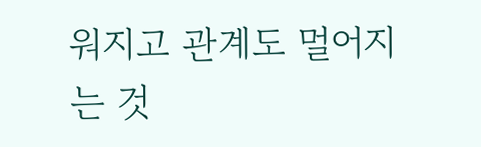워지고 관계도 멀어지는 것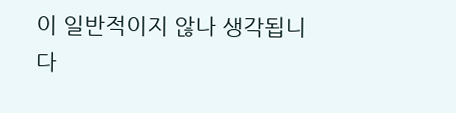이 일반적이지 않나 생각됩니다